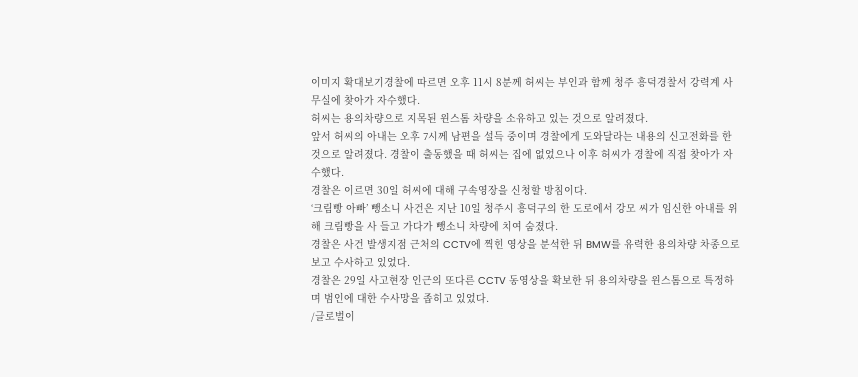이미지 확대보기경찰에 따르면 오후 11시 8분께 허씨는 부인과 함께 청주 흥덕경찰서 강력계 사무실에 찾아가 자수했다.
허씨는 용의차량으로 지목된 윈스톰 차량을 소유하고 있는 것으로 알려졌다.
앞서 허씨의 아내는 오후 7시께 남편을 설득 중이며 경찰에게 도와달라는 내용의 신고전화를 한 것으로 알려졌다. 경찰이 출동했을 때 허씨는 집에 없었으나 이후 허씨가 경찰에 직접 찾아가 자수했다.
경찰은 이르면 30일 허씨에 대해 구속영장을 신청할 방침이다.
‘크림빵 아빠’ 뺑소니 사건은 지난 10일 청주시 흥덕구의 한 도로에서 강모 씨가 임신한 아내를 위해 크림빵을 사 들고 가다가 뺑소니 차량에 치여 숨졌다.
경찰은 사건 발생지점 근처의 CCTV에 찍힌 영상을 분석한 뒤 BMW를 유력한 용의차량 차종으로 보고 수사하고 있었다.
경찰은 29일 사고현장 인근의 또다른 CCTV 동영상을 확보한 뒤 용의차량을 윈스톰으로 특정하며 범인에 대한 수사망을 좁히고 있었다.
/글로벌이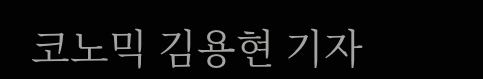코노믹 김용현 기자